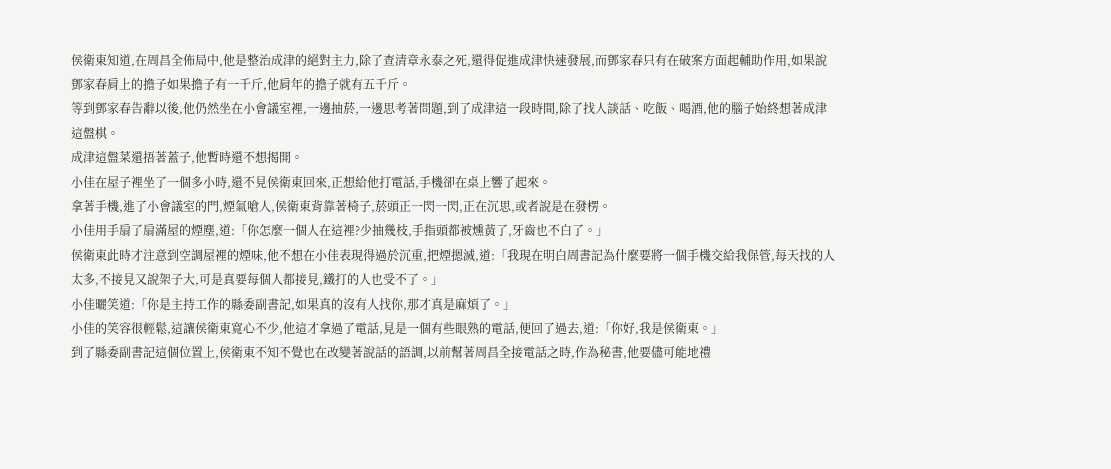侯衛東知道,在周昌全佈局中,他是整治成津的絕對主力,除了查清章永泰之死,還得促進成津快速發展,而鄧家春只有在破案方面起輔助作用,如果說鄧家春肩上的擔子如果擔子有一千斤,他肩年的擔子就有五千斤。
等到鄧家春告辭以後,他仍然坐在小會議室裡,一邊抽菸,一邊思考著問題,到了成津這一段時間,除了找人談話、吃飯、喝酒,他的腦子始終想著成津這盤棋。
成津這盤菜還捂著蓋子,他暫時還不想揭開。
小佳在屋子裡坐了一個多小時,還不見侯衛東回來,正想給他打電話,手機卻在桌上響了起來。
拿著手機,進了小會議室的門,煙氣嗆人,侯衛東背靠著椅子,菸頭正一閃一閃,正在沉思,或者說是在發楞。
小佳用手扇了扇滿屋的煙塵,道:「你怎麼一個人在這裡?少抽幾枝,手指頭都被燻黃了,牙齒也不白了。」
侯衛東此時才注意到空調屋裡的煙味,他不想在小佳表現得過於沉重,把煙摁滅,道:「我現在明白周書記為什麼要將一個手機交給我保管,每天找的人太多,不接見又說架子大,可是真要每個人都接見,鐵打的人也受不了。」
小佳曬笑道:「你是主持工作的縣委副書記,如果真的沒有人找你,那才真是麻煩了。」
小佳的笑容很輕鬆,這讓侯衛東寬心不少,他這才拿過了電話,見是一個有些眼熟的電話,便回了過去,道:「你好,我是侯衛東。」
到了縣委副書記這個位置上,侯衛東不知不覺也在改變著說話的語調,以前幫著周昌全接電話之時,作為秘書,他要儘可能地禮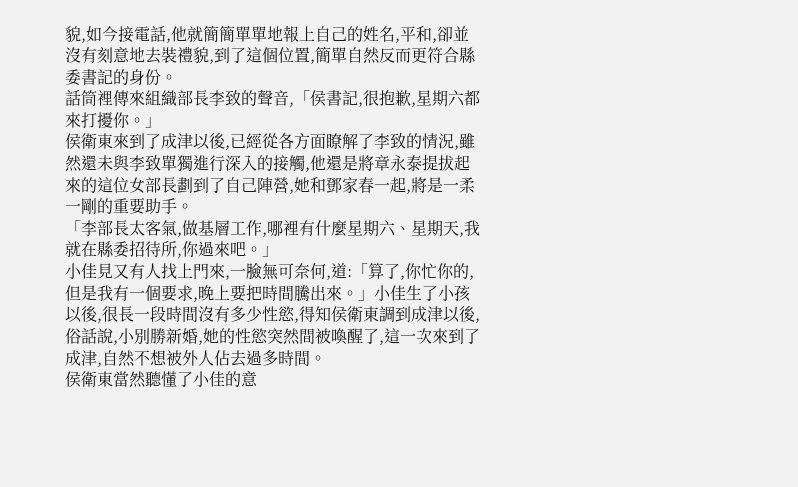貌,如今接電話,他就簡簡單單地報上自己的姓名,平和,卻並沒有刻意地去裝禮貌,到了這個位置,簡單自然反而更符合縣委書記的身份。
話筒裡傳來組織部長李致的聲音,「侯書記,很抱歉,星期六都來打擾你。」
侯衛東來到了成津以後,已經從各方面瞭解了李致的情況,雖然還未與李致單獨進行深入的接觸,他還是將章永泰提拔起來的這位女部長劃到了自己陣營,她和鄧家春一起,將是一柔一剛的重要助手。
「李部長太客氣,做基層工作,哪裡有什麼星期六、星期天,我就在縣委招待所,你過來吧。」
小佳見又有人找上門來,一臉無可奈何,道:「算了,你忙你的,但是我有一個要求,晚上要把時間騰出來。」小佳生了小孩以後,很長一段時間沒有多少性慾,得知侯衛東調到成津以後,俗話說,小別勝新婚,她的性慾突然間被喚醒了,這一次來到了成津,自然不想被外人佔去過多時間。
侯衛東當然聽懂了小佳的意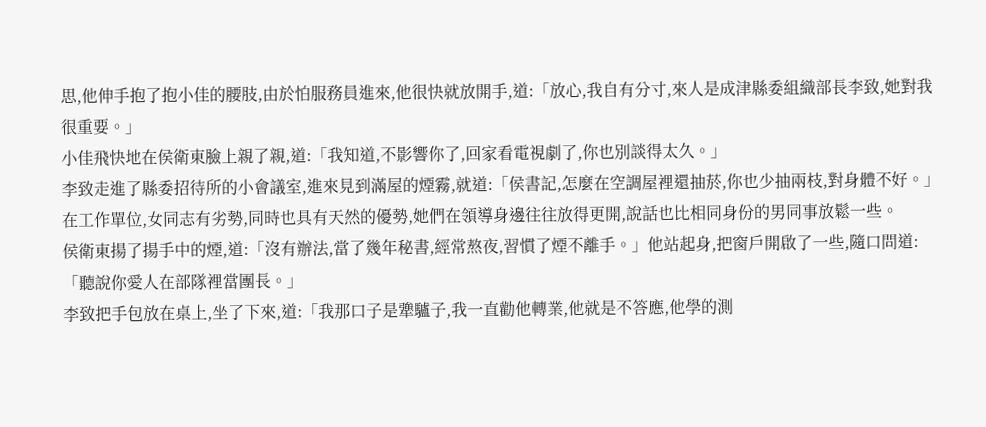思,他伸手抱了抱小佳的腰肢,由於怕服務員進來,他很快就放開手,道:「放心,我自有分寸,來人是成津縣委組織部長李致,她對我很重要。」
小佳飛快地在侯衛東臉上親了親,道:「我知道,不影響你了,回家看電視劇了,你也別談得太久。」
李致走進了縣委招待所的小會議室,進來見到滿屋的煙霧,就道:「侯書記,怎麼在空調屋裡還抽菸,你也少抽兩枝,對身體不好。」
在工作單位,女同志有劣勢,同時也具有天然的優勢,她們在領導身邊往往放得更開,說話也比相同身份的男同事放鬆一些。
侯衛東揚了揚手中的煙,道:「沒有辦法,當了幾年秘書,經常熬夜,習慣了煙不離手。」他站起身,把窗戶開啟了一些,隨口問道:「聽說你愛人在部隊裡當團長。」
李致把手包放在桌上,坐了下來,道:「我那口子是犟驢子,我一直勸他轉業,他就是不答應,他學的測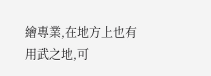繪專業,在地方上也有用武之地,可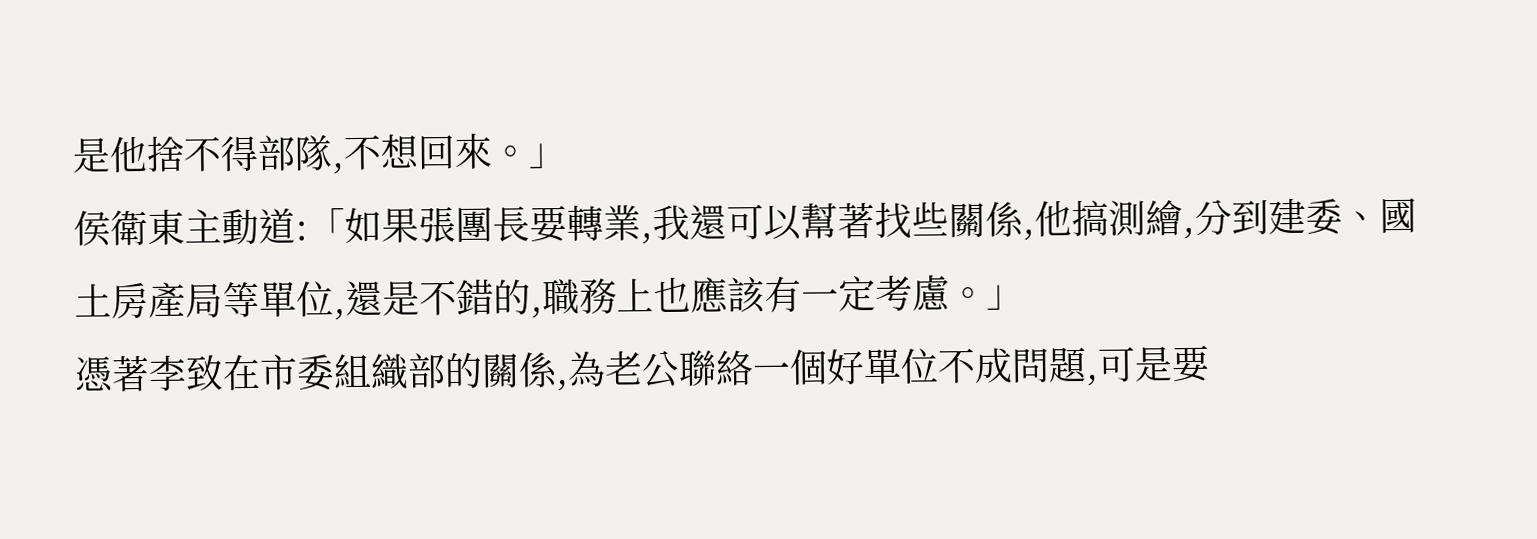是他捨不得部隊,不想回來。」
侯衛東主動道:「如果張團長要轉業,我還可以幫著找些關係,他搞測繪,分到建委、國土房產局等單位,還是不錯的,職務上也應該有一定考慮。」
憑著李致在市委組織部的關係,為老公聯絡一個好單位不成問題,可是要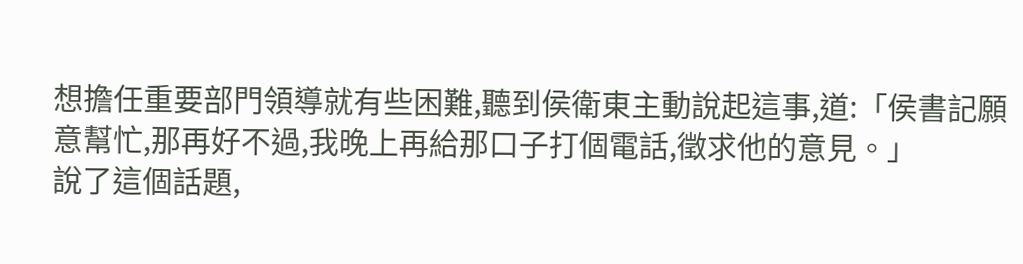想擔任重要部門領導就有些困難,聽到侯衛東主動說起這事,道:「侯書記願意幫忙,那再好不過,我晚上再給那口子打個電話,徵求他的意見。」
說了這個話題,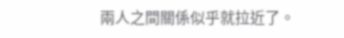兩人之間關係似乎就拉近了。